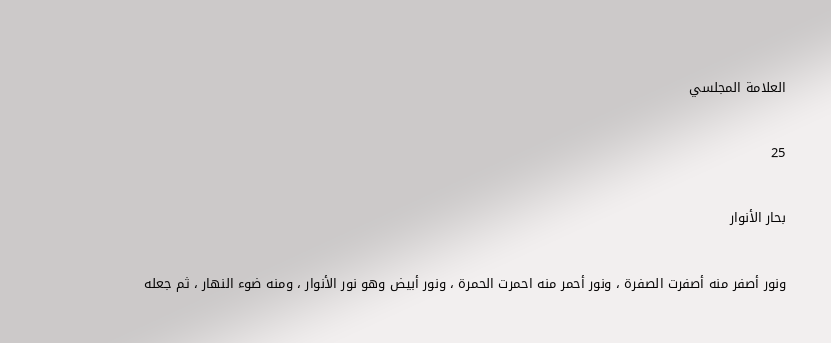العلامة المجلسي

25

بحار الأنوار

ونور أصفر منه أصفرت الصفرة ، ونور أحمر منه احمرت الحمرة ، ونور أبيض وهو نور الأنوار ، ومنه ضوء النهار ، ثم جعله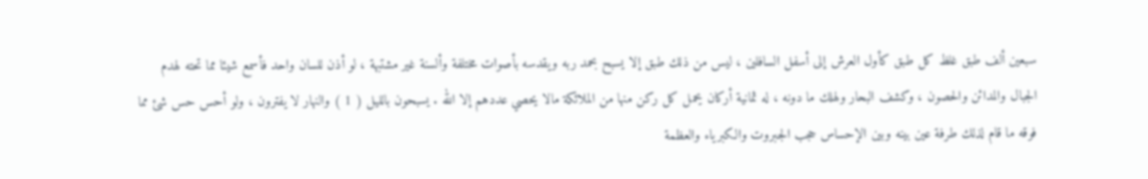سبعين ألف طبق غلظ كل طبق كأول العرش إلى أسفل السافلين ، ليس من ذلك طبق إلا يسبح بحمد ربه ويقدسه بأصوات مختلفة وألسنة غير مشتبهة ، لو أذن للسان واحد فأسمع شيئا مما تحته لهدم الجبال والمدائن والحصون ، وكشف البحار ولهلك ما دونه ، له ثمانية أركان يحمل كل ركن منها من الملائكة مالا يحصي عددهم إلا الله . يسبحون بالليل ( 1 ) والنهار لا يفترون ، ولو أحس حس شئ مما فوقه ما قام لذلك طرفة عين بينه وبين الإحساس حجب الجبروت والكبرياء والعظمة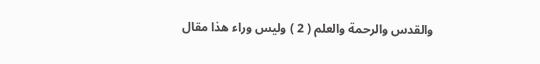والقدس والرحمة والعلم ( 2 ) وليس وراء هذا مقال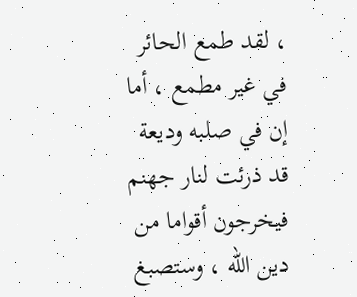، لقد طمع الحائر في غير مطمع ، أما إن في صلبه وديعة قد ذرئت لنار جهنم فيخرجون أقواما من دين الله ، وستصبغ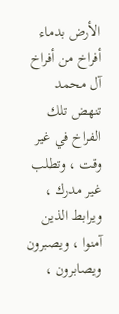الأرض بدماء أفراخ من أفراخ آل محمد تنهض تلك الفراخ في غير وقت ، وتطلب غير مدرك ، ويرابط الذين آمنوا ، ويصبرون ويصابرون ،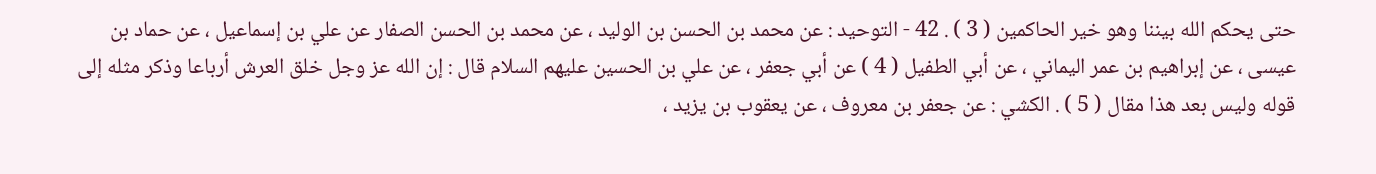حتى يحكم الله بيننا وهو خير الحاكمين ( 3 ) . 42 - التوحيد : عن محمد بن الحسن بن الوليد ، عن محمد بن الحسن الصفار عن علي بن إسماعيل ، عن حماد بن عيسى ، عن إبراهيم بن عمر اليماني ، عن أبي الطفيل ( 4 ) عن أبي جعفر ، عن علي بن الحسين عليهم السلام قال : إن الله عز وجل خلق العرش أرباعا وذكر مثله إلى قوله وليس بعد هذا مقال ( 5 ) . الكشي : عن جعفر بن معروف ، عن يعقوب بن يزيد ،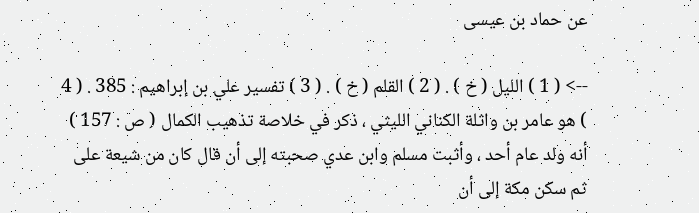عن حماد بن عيسى

--> ( 1 ) الليل ( خ ) . ( 2 ) القلم ( خ ) . ( 3 ) تفسير علي بن إبراهيم : 385 . ( 4 ) هو عامر بن واثلة الكناني الليثي ، ذكر في خلاصة تذهيب الكمال ( ص : 157 ) أنه ولد عام أحد ، وأثبت مسلم وابن عدي صحبته إلى أن قال كان من شيعة على ثم سكن مكة إلى أن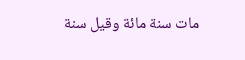مات سنة مائة وقيل سنة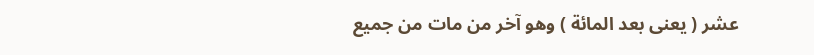عشر ( يعنى بعد المائة ) وهو آخر من مات من جميع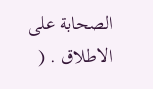الصحابة على الاطلاق . (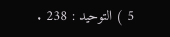5 ) التوحيد : 238 .